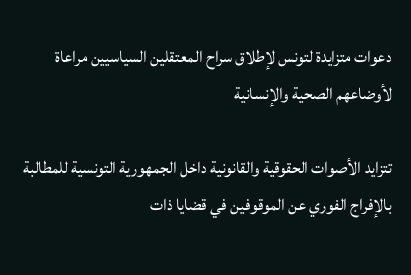دعوات متزايدة لتونس لإطلاق سراح المعتقلين السياسيين مراعاة لأوضاعهم الصحية والإنسانية

تتزايد الأصوات الحقوقية والقانونية داخل الجمهورية التونسية للمطالبة بالإفراج الفوري عن الموقوفين في قضايا ذات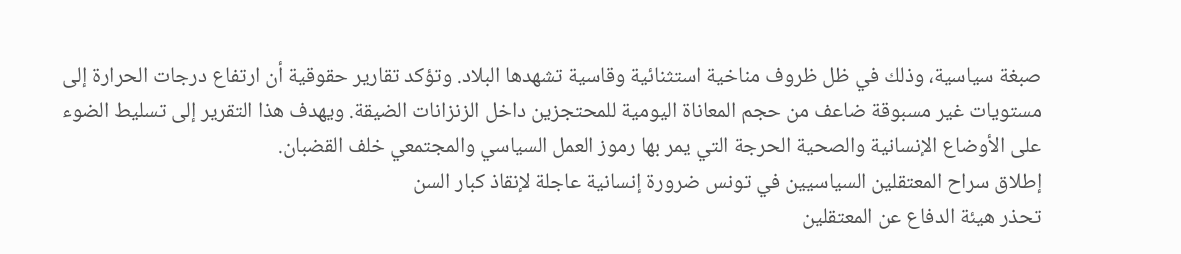صبغة سياسية، وذلك في ظل ظروف مناخية استثنائية وقاسية تشهدها البلاد. وتؤكد تقارير حقوقية أن ارتفاع درجات الحرارة إلى مستويات غير مسبوقة ضاعف من حجم المعاناة اليومية للمحتجزين داخل الزنزانات الضيقة. ويهدف هذا التقرير إلى تسليط الضوء على الأوضاع الإنسانية والصحية الحرجة التي يمر بها رموز العمل السياسي والمجتمعي خلف القضبان.
إطلاق سراح المعتقلين السياسيين في تونس ضرورة إنسانية عاجلة لإنقاذ كبار السن
تحذر هيئة الدفاع عن المعتقلين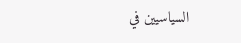السياسيين في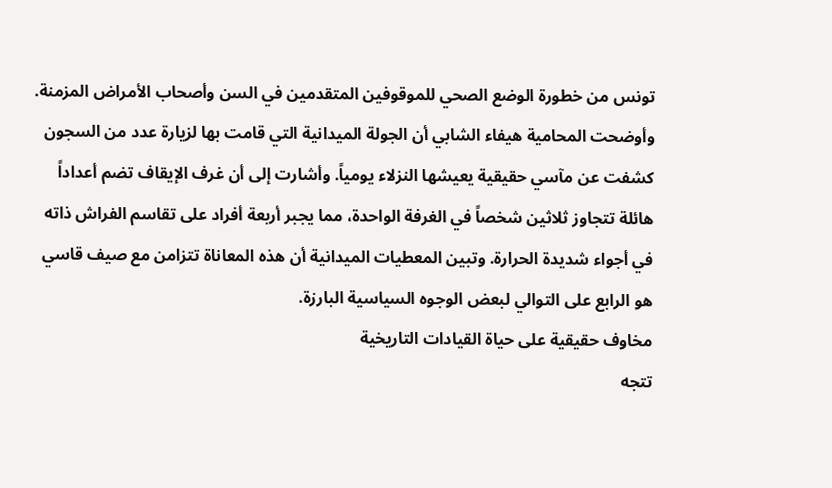تونس من خطورة الوضع الصحي للموقوفين المتقدمين في السن وأصحاب الأمراض المزمنة. وأوضحت المحامية هيفاء الشابي أن الجولة الميدانية التي قامت بها لزيارة عدد من السجون كشفت عن مآسي حقيقية يعيشها النزلاء يومياً. وأشارت إلى أن غرف الإيقاف تضم أعداداً هائلة تتجاوز ثلاثين شخصاً في الغرفة الواحدة، مما يجبر أربعة أفراد على تقاسم الفراش ذاته في أجواء شديدة الحرارة. وتبين المعطيات الميدانية أن هذه المعاناة تتزامن مع صيف قاسي هو الرابع على التوالي لبعض الوجوه السياسية البارزة.
مخاوف حقيقية على حياة القيادات التاريخية
تتجه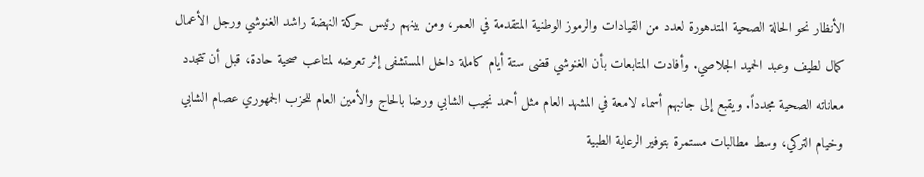الأنظار نحو الحالة الصحية المتدهورة لعدد من القيادات والرموز الوطنية المتقدمة في العمر، ومن بينهم رئيس حركة النهضة راشد الغنوشي ورجل الأعمال كمال لطيف وعبد الحميد الجلاصي. وأفادت المتابعات بأن الغنوشي قضى ستة أيام كاملة داخل المستشفى إثر تعرضه لمتاعب صحية حادة، قبل أن تتجدد معاناته الصحية مجدداً. ويقبع إلى جانبهم أسماء لامعة في المشهد العام مثل أحمد نجيب الشابي ورضا بالحاج والأمين العام للحزب الجمهوري عصام الشابي وخيام التركي، وسط مطالبات مستمرة بتوفير الرعاية الطبية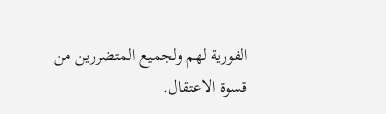الفورية لهم ولجميع المتضررين من قسوة الاعتقال.